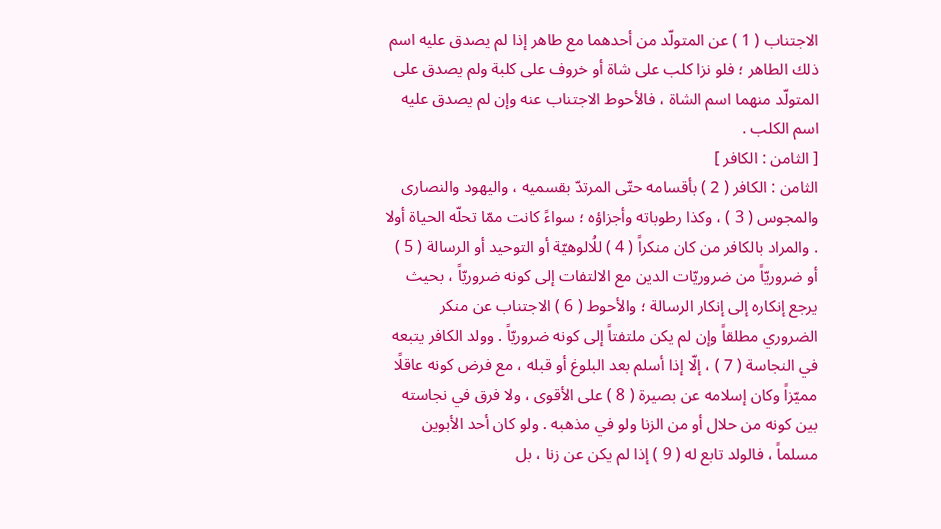الاجتناب ( 1 ) عن المتولّد من أحدهما مع طاهر إذا لم يصدق عليه اسم ذلك الطاهر ؛ فلو نزا كلب على شاة أو خروف على كلبة ولم يصدق على المتولّد منهما اسم الشاة ، فالأحوط الاجتناب عنه وإن لم يصدق عليه اسم الكلب .
[ الثامن : الكافر ]
الثامن : الكافر ( 2 ) بأقسامه حتّى المرتدّ بقسميه ، واليهود والنصارى والمجوس ( 3 ) ، وكذا رطوباته وأجزاؤه ؛ سواءً كانت ممّا تحلّه الحياة أولا . والمراد بالكافر من كان منكراً ( 4 ) للُالوهيّة أو التوحيد أو الرسالة ( 5 ) أو ضروريّاً من ضروريّات الدين مع الالتفات إلى كونه ضروريّاً ، بحيث يرجع إنكاره إلى إنكار الرسالة ؛ والأحوط ( 6 ) الاجتناب عن منكر الضروري مطلقاً وإن لم يكن ملتفتاً إلى كونه ضروريّاً . وولد الكافر يتبعه في النجاسة ( 7 ) ، إلّا إذا أسلم بعد البلوغ أو قبله ، مع فرض كونه عاقلًا مميّزاً وكان إسلامه عن بصيرة ( 8 ) على الأقوى ، ولا فرق في نجاسته بين كونه من حلال أو من الزنا ولو في مذهبه . ولو كان أحد الأبوين مسلماً ، فالولد تابع له ( 9 ) إذا لم يكن عن زنا ، بل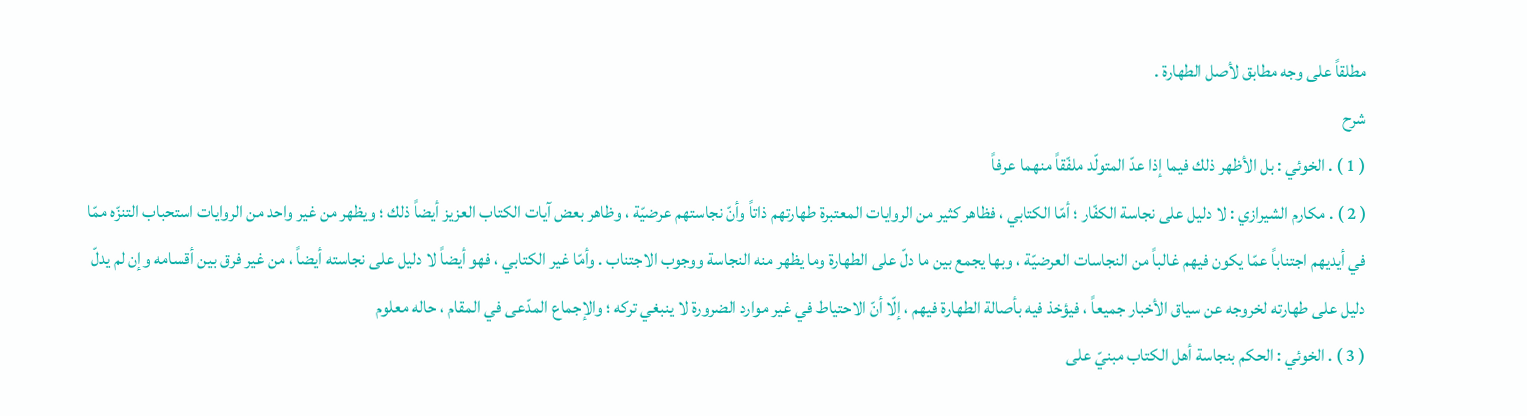مطلقاً على وجه مطابق لأصل الطهارة .
شرح
( 1 ) . الخوئي : بل الأظهر ذلك فيما إذا عدّ المتولّد ملفّقاً منهما عرفاً
( 2 ) . مكارم الشيرازي : لا دليل على نجاسة الكفّار ؛ أمّا الكتابي ، فظاهر كثير من الروايات المعتبرة طهارتهم ذاتاً وأنّ نجاستهم عرضيّة ، وظاهر بعض آيات الكتاب العزيز أيضاً ذلك ؛ ويظهر من غير واحد من الروايات استحباب التنزّه ممّا في أيديهم اجتناباً عمّا يكون فيهم غالباً من النجاسات العرضيّة ، وبها يجمع بين ما دلّ على الطهارة وما يظهر منه النجاسة ووجوب الاجتناب . وأمّا غير الكتابي ، فهو أيضاً لا دليل على نجاسته أيضاً ، من غير فرق بين أقسامه وإن لم يدلّ دليل على طهارته لخروجه عن سياق الأخبار جميعاً ، فيؤخذ فيه بأصالة الطهارة فيهم ، إلّا أنّ الاحتياط في غير موارد الضرورة لا ينبغي تركه ؛ والإجماع المدّعى في المقام ، حاله معلوم
( 3 ) . الخوئي : الحكم بنجاسة أهل الكتاب مبنيّ على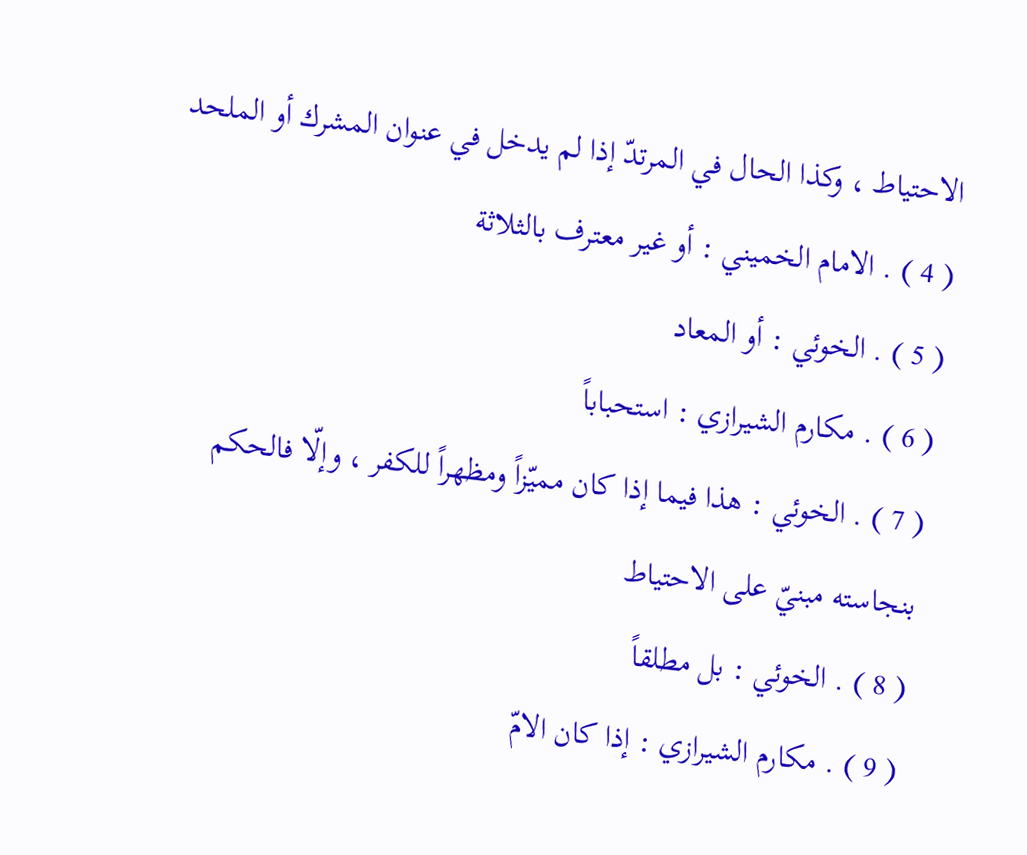الاحتياط ، وكذا الحال في المرتدّ إذا لم يدخل في عنوان المشرك أو الملحد
( 4 ) . الامام الخميني : أو غير معترف بالثلاثة
( 5 ) . الخوئي : أو المعاد
( 6 ) . مكارم الشيرازي : استحباباً
( 7 ) . الخوئي : هذا فيما إذا كان مميّزاً ومظهراً للكفر ، وإلّا فالحكم بنجاسته مبنيّ على الاحتياط
( 8 ) . الخوئي : بل مطلقاً
( 9 ) . مكارم الشيرازي : إذا كان الامّ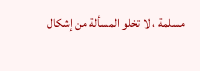مسلمة ، لا تخلو المسألة من إشكال